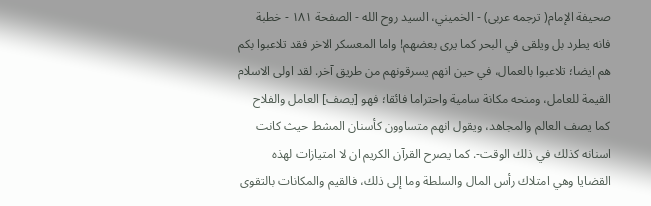صحيفة الإمام( ترجمه عربى) - الخميني، السيد روح الله - الصفحة ١٨١ - خطبة
فانه يطرد بل ويلقى في البحر كما يرى بعضهم! واما المعسكر الاخر فقد تلاعبوا بكم هم ايضا؛ تلاعبوا بالعمال، في حين انهم يسرقونهم من طريق آخر. لقد اولى الاسلام القيمة للعامل، ومنحه مكانة سامية واحتراما فائقا؛ فهو [يصف] العامل والفلاح كما يصف العالم والمجاهد، ويقول انهم متساوون كأسنان المشط حيث كانت اسنانه كذلك في ذلك الوقت-. كما يصرح القرآن الكريم ان لا امتيازات لهذه القضايا وهي امتلاك رأس المال والسلطة وما إلى ذلك، فالقيم والمكانات بالتقوى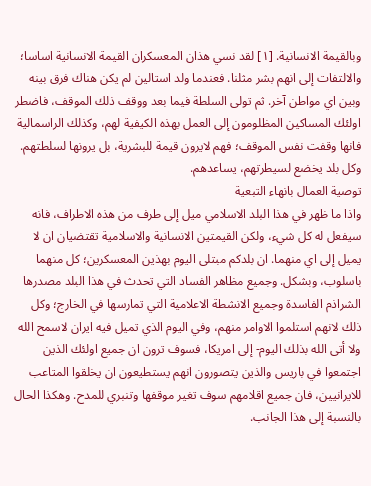وبالقيمة الانسانية. [١] لقد نسي هذان المعسكران القيمة الانسانية اساسا؛ والالتفات إلى انهم بشر مثلنا. فعندما ولد استالين لم يكن هناك فرق بينه وبين اي مواطن آخر. ثم تولى السلطة فيما بعد ووقف ذلك الموقف، فاضطر اولئك المساكين المظلومون إلى العمل بهذه الكيفية لهم، وكذلك الراسمالية فانها وقفت نفس الموقف؛ فهم لايرون قيمة للبشرية، بل يرونها لسلطتهم. وكل بلد يخضع لسيطرتهم، يساعدهم.
توصية العمال بانهاء التبعية
واذا ما ظهر في هذا البلد الاسلامي ميل إلى طرف من هذه الاطراف، فانه سيفعل له كل شيء، ولكن القيمتين الانسانية والاسلامية تقتضيان ان لا يميل إلى اي منهما. ان بلدكم مبتلى اليوم بهذين المعسكرين؛ كل منهما باسلوب، وبشكل. وجميع مظاهر الفساد التي تحدث في هذا البلد مصدرها الشراذم الفاسدة وجميع الانشطة الاعلامية التي تمارسها في الخارج؛ وكل ذلك لانهم استلموا الاوامر منهم، وفي اليوم الذي تميل فيه ايران لاسمح الله ولا أتى الله بذلك اليوم- إلى امريكا، فسوف ترون ان جميع اولئك الذين اجتمعوا في باريس والذين يتصورون انهم يستطيعون ان يخلقوا المتاعب للايرانيين، فان جميع اقلامهم سوف تغير موقفها وتنبري للمدح. وهكذا الحال بالنسبة إلى هذا الجانب.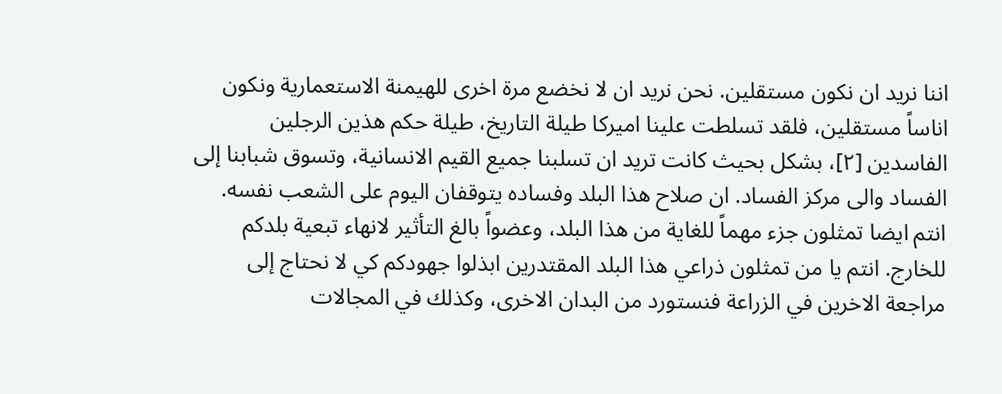اننا نريد ان نكون مستقلين. نحن نريد ان لا نخضع مرة اخرى للهيمنة الاستعمارية ونكون اناساً مستقلين، فلقد تسلطت علينا اميركا طيلة التاريخ، طيلة حكم هذين الرجلين الفاسدين [٢]، بشكل بحيث كانت تريد ان تسلبنا جميع القيم الانسانية، وتسوق شبابنا إلى الفساد والى مركز الفساد. ان صلاح هذا البلد وفساده يتوقفان اليوم على الشعب نفسه. انتم ايضا تمثلون جزء مهماً للغاية من هذا البلد، وعضواً بالغ التأثير لانهاء تبعية بلدكم للخارج. انتم يا من تمثلون ذراعي هذا البلد المقتدرين ابذلوا جهودكم كي لا نحتاج إلى مراجعة الاخرين في الزراعة فنستورد من البدان الاخرى، وكذلك في المجالات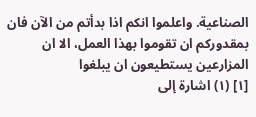الصناعية. واعلموا انكم اذا بدأتم من الآن فان بمقدوركم ان تقوموا بهذا العمل، الا ان المزارعين يستطيعون ان يبلغوا
[١] (١) اشارة إلى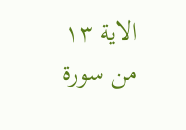الاية ١٣ من سورة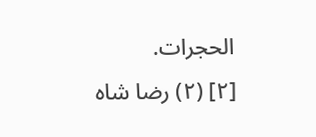الحجرات.
[٢] (٢) رضا شاه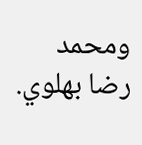ومحمد رضا بهلوي.